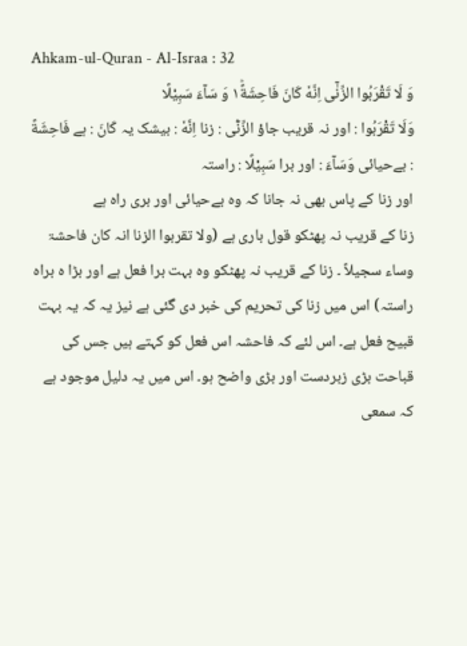Ahkam-ul-Quran - Al-Israa : 32
وَ لَا تَقْرَبُوا الزِّنٰۤى اِنَّهٗ كَانَ فَاحِشَةً١ؕ وَ سَآءَ سَبِیْلًا
وَلَا تَقْرَبُوا : اور نہ قریب جاؤ الزِّنٰٓى : زنا اِنَّهٗ : بیشک یہ كَانَ : ہے فَاحِشَةً : بےحیائی وَسَآءَ : اور برا سَبِيْلًا : راستہ
اور زنا کے پاس بھی نہ جانا کہ وہ بےحیائی اور بری راہ ہے
زنا کے قریب نہ پھٹکو قول باری ہے (ولا تقربوا الزنا انہ کان فاحشۃ وساء سجیلاً ۔ زنا کے قریب نہ پھٹکو وہ بہت برا فعل ہے اور بڑا ہ براہ راستہ) اس میں زنا کی تحریم کی خبر دی گئی ہے نیز یہ کہ یہ بہت قبیح فعل ہے۔ اس لئے کہ فاحشہ اس فعل کو کہتے ہیں جس کی قباحت بڑی زبردست اور بڑی واضح ہو۔ اس میں یہ دلیل موجود ہے کہ سمعی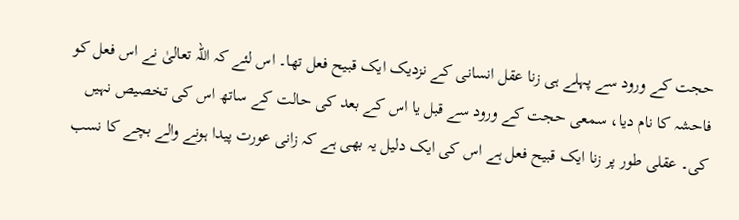حجت کے ورود سے پہلے ہی زنا عقل انسانی کے نزدیک ایک قبیح فعل تھا۔ اس لئے کہ اللہ تعالیٰ نے اس فعل کو فاحشہ کا نام دیا، سمعی حجت کے ورود سے قبل یا اس کے بعد کی حالت کے ساتھ اس کی تخصیص نہیں کی۔ عقلی طور پر زنا ایک قبیح فعل ہے اس کی ایک دلیل یہ بھی ہے کہ زانی عورت پیدا ہونے والے بچے کا نسب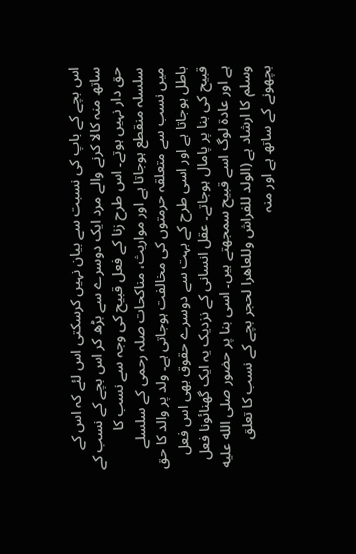اس بچے کے باپ کی نسبت سے بیان نہیں کرسکتی اس لئے کہ اس کے ساتھ منہ کالا کرنے والے مرد ایک دوسرے سے بڑھ کر اس بچے کے نسب کے حق دار نہیں ہوتے۔ اس طرح زنا کے فعل قبیح کی وجہ سے نسب کا سلسلہ منقطع ہوجاتا ہے اور مواریث، مناکحات صلہ رحمی کے سلسلے میں نسب سے متعلقہ حرمتوں کی مخالفت ہوجاتی ہے۔ ولد پر والد کا حق باطل ہوجاتا ہے اور اسی طرح کے بہت سے دوسرے حقوق بھی اس فعل قبیح کی بنا پر پامال ہوجاتے۔ عقل انسانی کے نزدیک یہ ایک گھنائونا فعل ہے اور عادۃ لوگ اسے قبیح سمجھتے ہیں۔ اسی بنا پر حضور صلى الله عليه وسلم کا ارشاد ہے (الولد للفراش وللعاھرا لحجر بچے کے نسب کا تعلق بچھونے کے ساتھ ہے اور منہ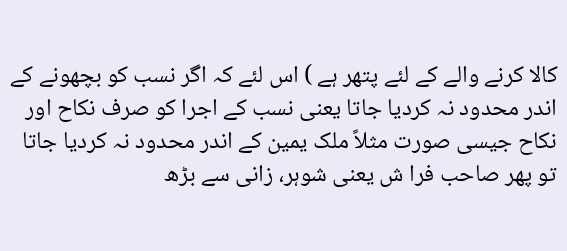کالا کرنے والے کے لئے پتھر ہے ) اس لئے کہ اگر نسب کو بچھونے کے اندر محدود نہ کردیا جاتا یعنی نسب کے اجرا کو صرف نکاح اور نکاح جیسی صورت مثلاً ملک یمین کے اندر محدود نہ کردیا جاتا تو پھر صاحب فرا ش یعنی شوہر، زانی سے بڑھ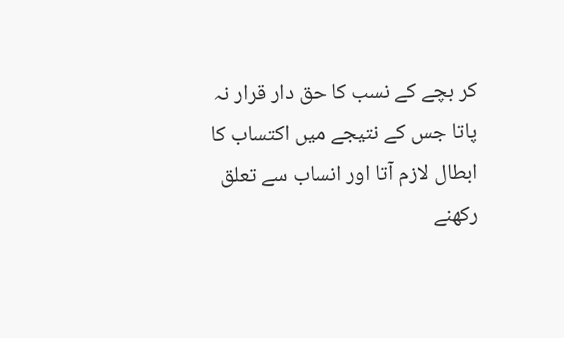کر بچے کے نسب کا حق دار قرار نہ پاتا جس کے نتیجے میں اکتساب کا ابطال لازم آتا اور انساب سے تعلق رکھنے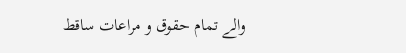والے تمام حقوق و مراعات ساقط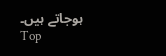ہوجاتے ہیں۔
Top